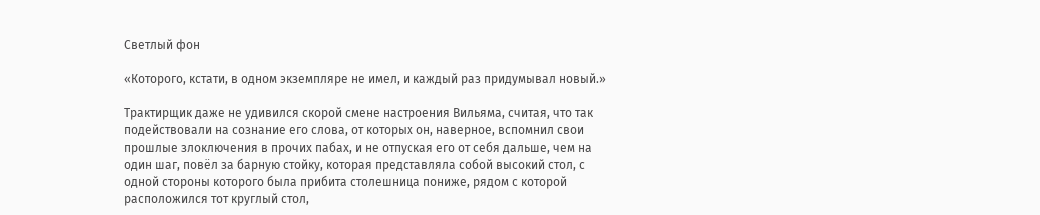Светлый фон

«Которого, кстати, в одном экземпляре не имел, и каждый раз придумывал новый.»

Трактирщик даже не удивился скорой смене настроения Вильяма, считая, что так подействовали на сознание его слова, от которых он, наверное, вспомнил свои прошлые злоключения в прочих пабах, и не отпуская его от себя дальше, чем на один шаг, повёл за барную стойку, которая представляла собой высокий стол, с одной стороны которого была прибита столешница пониже, рядом с которой расположился тот круглый стол,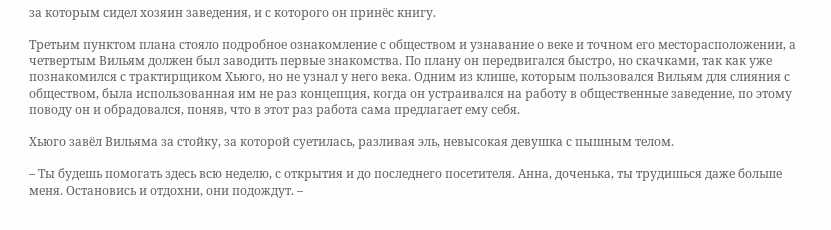за которым сидел хозяин заведения, и с которого он принёс книгу.

Третьим пунктом плана стояло подробное ознакомление с обществом и узнавание о веке и точном его месторасположении, а четвертым Вильям должен был заводить первые знакомства. По плану он передвигался быстро, но скачками, так как уже познакомился с трактирщиком Хьюго, но не узнал у него века. Одним из клише, которым пользовался Вильям для слияния с обществом, была использованная им не раз концепция, когда он устраивался на работу в общественные заведение, по этому поводу он и обрадовался, поняв, что в этот раз работа сама предлагает ему себя.

Хьюго завёл Вильяма за стойку, за которой суетилась, разливая эль, невысокая девушка с пышным телом.

– Ты будешь помогать здесь всю неделю, с открытия и до последнего посетителя. Анна, доченька, ты трудишься даже больше меня. Остановись и отдохни, они подождут. –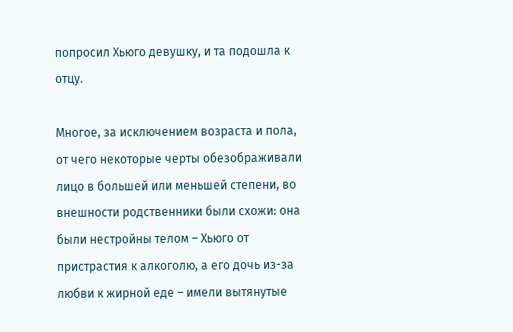попросил Хьюго девушку, и та подошла к отцу.

Многое, за исключением возраста и пола, от чего некоторые черты обезображивали лицо в большей или меньшей степени, во внешности родственники были схожи: она были нестройны телом – Хьюго от пристрастия к алкоголю, а его дочь из-за любви к жирной еде – имели вытянутые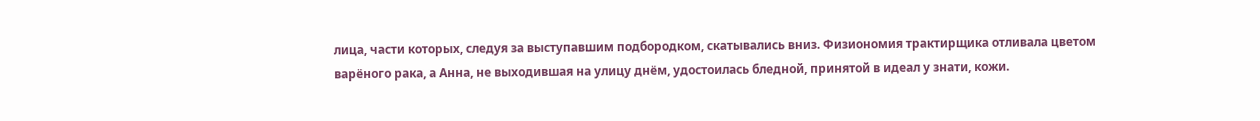лица, части которых, следуя за выступавшим подбородком, скатывались вниз. Физиономия трактирщика отливала цветом варёного рака, а Анна, не выходившая на улицу днём, удостоилась бледной, принятой в идеал у знати, кожи.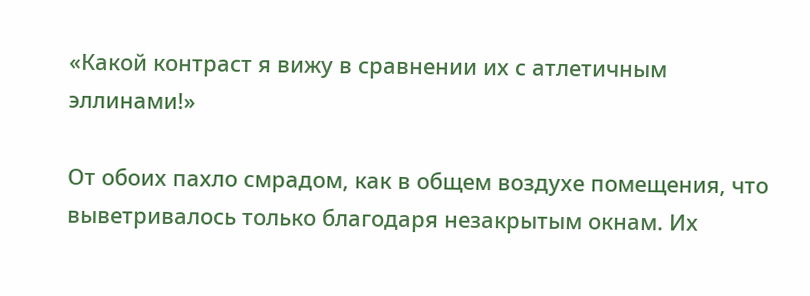«Какой контраст я вижу в сравнении их с атлетичным эллинами!»

От обоих пахло смрадом, как в общем воздухе помещения, что выветривалось только благодаря незакрытым окнам. Их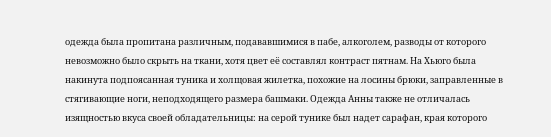одежда была пропитана различным, подававшимися в пабе, алкоголем, разводы от которого невозможно было скрыть на ткани, хотя цвет её составлял контраст пятнам. На Хьюго была накинута подпоясанная туника и холщовая жилетка, похожие на лосины брюки, заправленные в стягивающие ноги, неподходящего размера башмаки. Одежда Анны также не отличалась изящностью вкуса своей обладательницы: на серой тунике был надет сарафан, края которого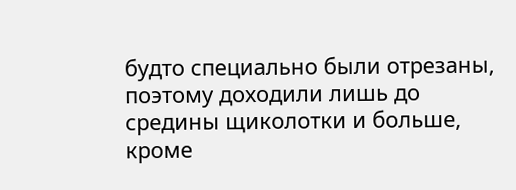будто специально были отрезаны, поэтому доходили лишь до средины щиколотки и больше, кроме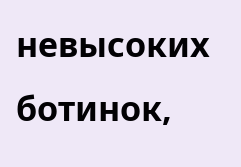невысоких ботинок,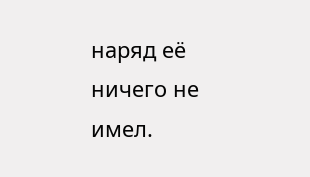наряд её ничего не имел.